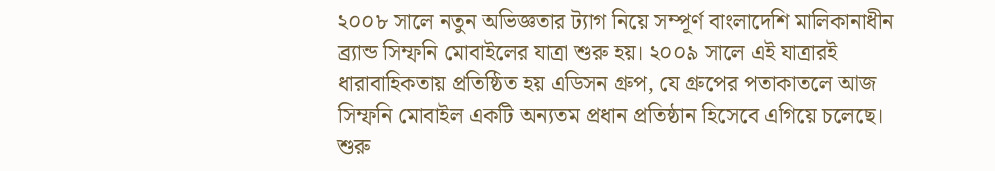২০০৮ সালে নতুন অভিজ্ঞতার ট্যাগ নিয়ে সম্পূর্ণ বাংলাদেশি মালিকানাধীন ব্র্যান্ড সিম্ফনি মোবাইলের যাত্রা শুরু হয়। ২০০৯ সালে এই যাত্রারই ধারাবাহিকতায় প্রতিষ্ঠিত হয় এডিসন গ্রুপ, যে গ্রুপের পতাকাতলে আজ সিম্ফনি মোবাইল একটি অন্যতম প্রধান প্রতিষ্ঠান হিসেবে এগিয়ে চলেছে। শুরু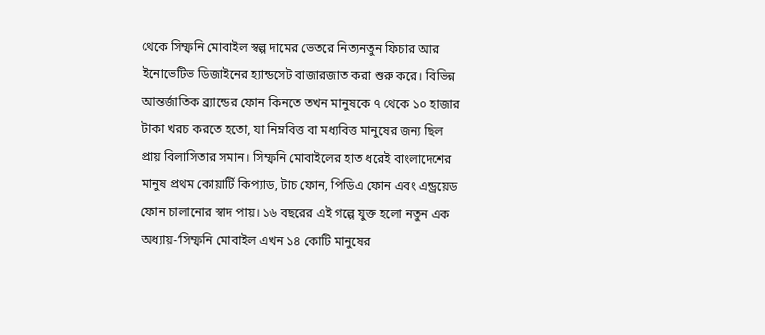থেকে সিম্ফনি মোবাইল স্বল্প দামের ভেতরে নিত্যনতুন ফিচার আর ইনোভেটিভ ডিজাইনের হ্যান্ডসেট বাজারজাত করা শুরু করে। বিভিন্ন আন্তর্জাতিক ব্র্যান্ডের ফোন কিনতে তখন মানুষকে ৭ থেকে ১০ হাজার টাকা খরচ করতে হতো, যা নিম্নবিত্ত বা মধ্যবিত্ত মানুষের জন্য ছিল প্রায় বিলাসিতার সমান। সিম্ফনি মোবাইলের হাত ধরেই বাংলাদেশের মানুষ প্রথম কোয়ার্টি কিপ্যাড, টাচ ফোন, পিডিএ ফোন এবং এন্ড্রয়েড ফোন চালানোর স্বাদ পায়। ১৬ বছরের এই গল্পে যুক্ত হলো নতুন এক অধ্যায়-‘সিম্ফনি মোবাইল এখন ১৪ কোটি মানুষের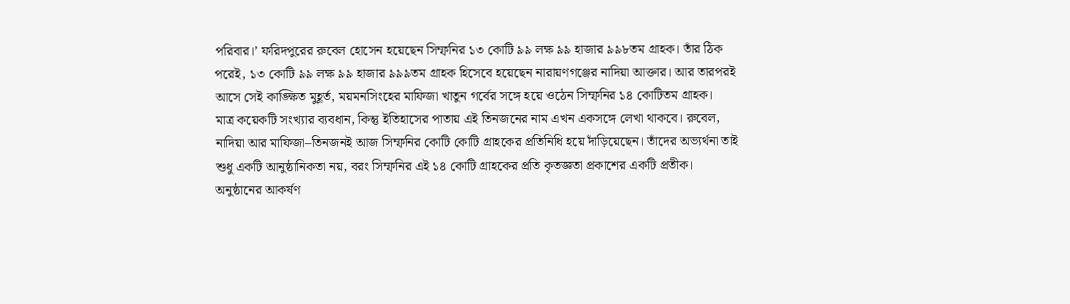পরিবার।’ ফরিদপুরের রুবেল হোসেন হয়েছেন সিম্ফনির ১৩ কোটি ৯৯ লক্ষ ৯৯ হাজার ৯৯৮তম গ্রাহক। তাঁর ঠিক পরেই, ১৩ কোটি ৯৯ লক্ষ ৯৯ হাজার ৯৯৯তম গ্রাহক হিসেবে হয়েছেন নারায়ণগঞ্জের নাদিয়া আক্তার। আর তারপরই আসে সেই কাঙ্ক্ষিত মুহূর্ত, ময়মনসিংহের মাফিজা খাতুন গর্বের সঙ্গে হয়ে ওঠেন সিম্ফনির ১৪ কোটিতম গ্রাহক।
মাত্র কয়েকটি সংখ্যার ব্যবধান, কিন্তু ইতিহাসের পাতায় এই তিনজনের নাম এখন একসঙ্গে লেখা থাকবে। রুবেল, নাদিয়া আর মাফিজা–তিনজনই আজ সিম্ফনির কোটি কোটি গ্রাহকের প্রতিনিধি হয়ে দাঁড়িয়েছেন। তাঁদের অভ্যর্থনা তাই শুধু একটি আনুষ্ঠানিকতা নয়, বরং সিম্ফনির এই ১৪ কোটি গ্রাহকের প্রতি কৃতজ্ঞতা প্রকাশের একটি প্রতীক।
অনুষ্ঠানের আকর্ষণ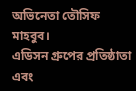অভিনেতা তৌসিফ মাহবুব।
এডিসন গ্রুপের প্রতিষ্ঠাতা এবং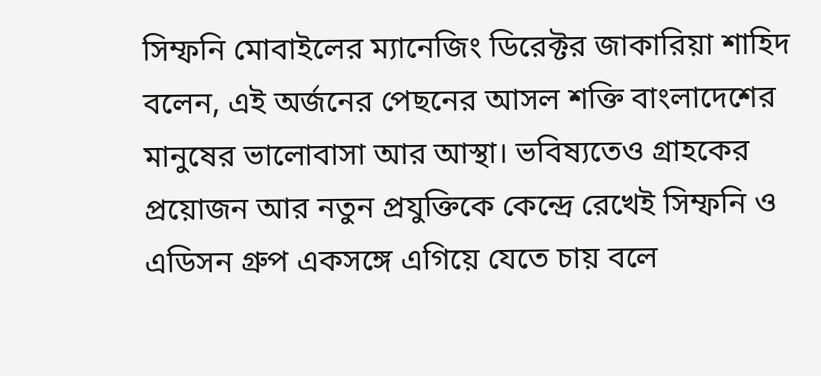সিম্ফনি মোবাইলের ম্যানেজিং ডিরেক্টর জাকারিয়া শাহিদ বলেন, এই অর্জনের পেছনের আসল শক্তি বাংলাদেশের মানুষের ভালোবাসা আর আস্থা। ভবিষ্যতেও গ্রাহকের প্রয়োজন আর নতুন প্রযুক্তিকে কেন্দ্রে রেখেই সিম্ফনি ও এডিসন গ্রুপ একসঙ্গে এগিয়ে যেতে চায় বলে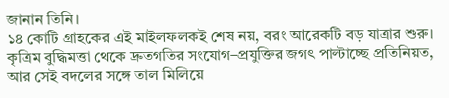জানান তিনি।
১৪ কোটি গ্রাহকের এই মাইলফলকই শেষ নয়, বরং আরেকটি বড় যাত্রার শুরু। কৃত্রিম বুদ্ধিমত্তা থেকে দ্রুতগতির সংযোগ–প্রযুক্তির জগৎ পাল্টাচ্ছে প্রতিনিয়ত, আর সেই বদলের সঙ্গে তাল মিলিয়ে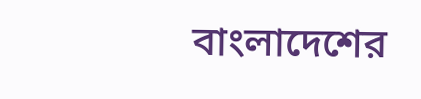বাংলাদেশের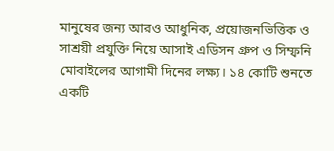মানুষের জন্য আরও আধুনিক, প্রয়োজনভিত্তিক ও সাশ্রয়ী প্রযুক্তি নিয়ে আসাই এডিসন গ্রুপ ও সিম্ফনি মোবাইলের আগামী দিনের লক্ষ্য। ১৪ কোটি শুনতে একটি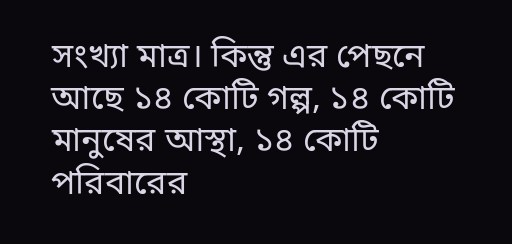সংখ্যা মাত্র। কিন্তু এর পেছনে আছে ১৪ কোটি গল্প, ১৪ কোটি মানুষের আস্থা, ১৪ কোটি পরিবারের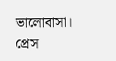ভালোবাসা। প্রেস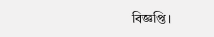বিজ্ঞপ্তি।